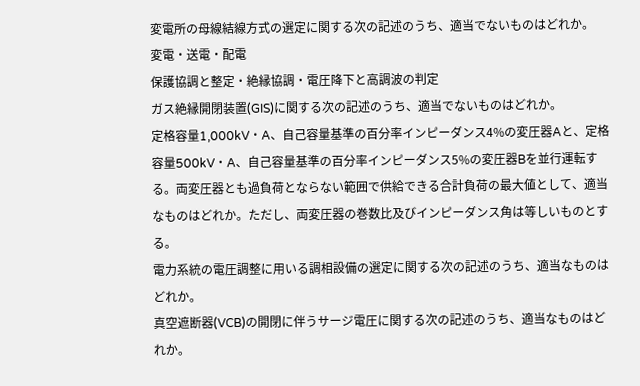変電所の母線結線方式の選定に関する次の記述のうち、適当でないものはどれか。
変電・送電・配電
保護協調と整定・絶縁協調・電圧降下と高調波の判定
ガス絶縁開閉装置(GIS)に関する次の記述のうち、適当でないものはどれか。
定格容量1,000kV・A、自己容量基準の百分率インピーダンス4%の変圧器Aと、定格容量500kV・A、自己容量基準の百分率インピーダンス5%の変圧器Bを並行運転する。両変圧器とも過負荷とならない範囲で供給できる合計負荷の最大値として、適当なものはどれか。ただし、両変圧器の巻数比及びインピーダンス角は等しいものとする。
電力系統の電圧調整に用いる調相設備の選定に関する次の記述のうち、適当なものはどれか。
真空遮断器(VCB)の開閉に伴うサージ電圧に関する次の記述のうち、適当なものはどれか。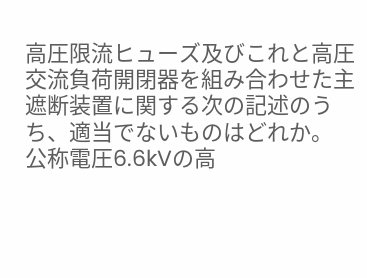高圧限流ヒューズ及びこれと高圧交流負荷開閉器を組み合わせた主遮断装置に関する次の記述のうち、適当でないものはどれか。
公称電圧6.6kVの高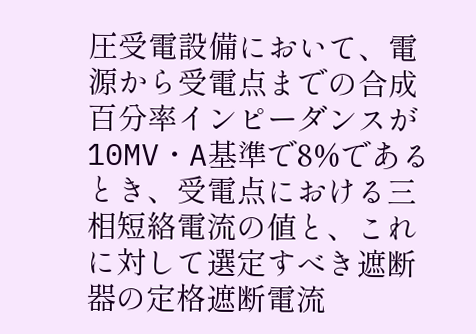圧受電設備において、電源から受電点までの合成百分率インピーダンスが10MV・A基準で8%であるとき、受電点における三相短絡電流の値と、これに対して選定すべき遮断器の定格遮断電流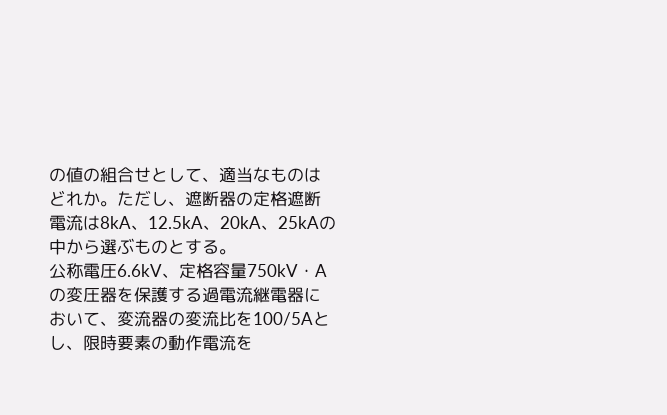の値の組合せとして、適当なものはどれか。ただし、遮断器の定格遮断電流は8kA、12.5kA、20kA、25kAの中から選ぶものとする。
公称電圧6.6kV、定格容量750kV・Aの変圧器を保護する過電流継電器において、変流器の変流比を100/5Aとし、限時要素の動作電流を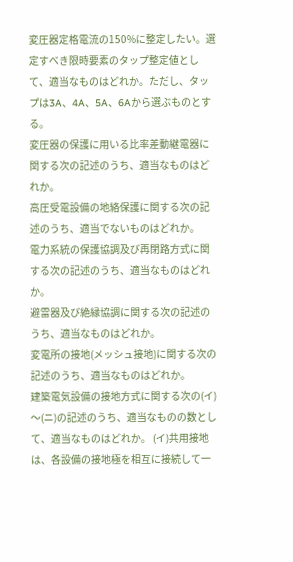変圧器定格電流の150%に整定したい。選定すべき限時要素のタップ整定値として、適当なものはどれか。ただし、タップは3A、4A、5A、6Aから選ぶものとする。
変圧器の保護に用いる比率差動継電器に関する次の記述のうち、適当なものはどれか。
高圧受電設備の地絡保護に関する次の記述のうち、適当でないものはどれか。
電力系統の保護協調及び再閉路方式に関する次の記述のうち、適当なものはどれか。
避雷器及び絶縁協調に関する次の記述のうち、適当なものはどれか。
変電所の接地(メッシュ接地)に関する次の記述のうち、適当なものはどれか。
建築電気設備の接地方式に関する次の(イ)〜(ニ)の記述のうち、適当なものの数として、適当なものはどれか。 (イ)共用接地は、各設備の接地極を相互に接続して一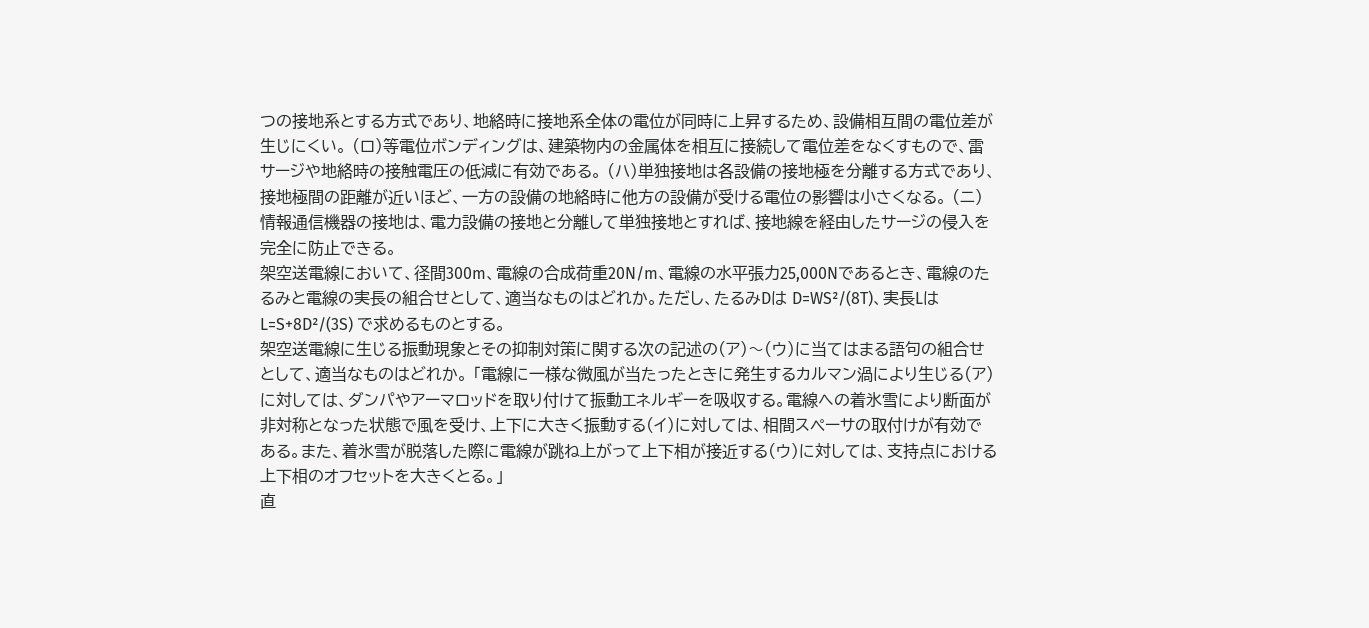つの接地系とする方式であり、地絡時に接地系全体の電位が同時に上昇するため、設備相互間の電位差が生じにくい。 (ロ)等電位ボンディングは、建築物内の金属体を相互に接続して電位差をなくすもので、雷サージや地絡時の接触電圧の低減に有効である。 (ハ)単独接地は各設備の接地極を分離する方式であり、接地極間の距離が近いほど、一方の設備の地絡時に他方の設備が受ける電位の影響は小さくなる。 (ニ)情報通信機器の接地は、電力設備の接地と分離して単独接地とすれば、接地線を経由したサージの侵入を完全に防止できる。
架空送電線において、径間300m、電線の合成荷重20N/m、電線の水平張力25,000Nであるとき、電線のたるみと電線の実長の組合せとして、適当なものはどれか。ただし、たるみDは D=WS²/(8T)、実長Lは L=S+8D²/(3S) で求めるものとする。
架空送電線に生じる振動現象とその抑制対策に関する次の記述の(ア)〜(ウ)に当てはまる語句の組合せとして、適当なものはどれか。 「電線に一様な微風が当たったときに発生するカルマン渦により生じる(ア)に対しては、ダンパやアーマロッドを取り付けて振動エネルギーを吸収する。電線への着氷雪により断面が非対称となった状態で風を受け、上下に大きく振動する(イ)に対しては、相間スペーサの取付けが有効である。また、着氷雪が脱落した際に電線が跳ね上がって上下相が接近する(ウ)に対しては、支持点における上下相のオフセットを大きくとる。」
直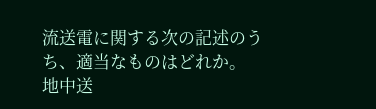流送電に関する次の記述のうち、適当なものはどれか。
地中送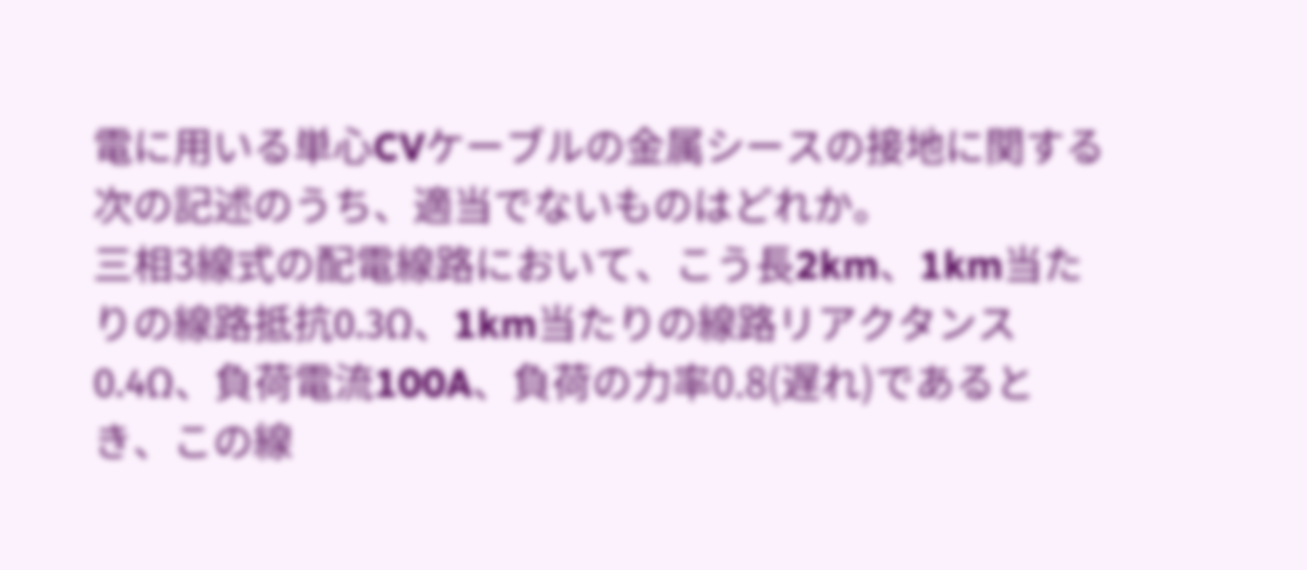電に用いる単心CVケーブルの金属シースの接地に関する次の記述のうち、適当でないものはどれか。
三相3線式の配電線路において、こう長2km、1km当たりの線路抵抗0.3Ω、1km当たりの線路リアクタンス0.4Ω、負荷電流100A、負荷の力率0.8(遅れ)であるとき、この線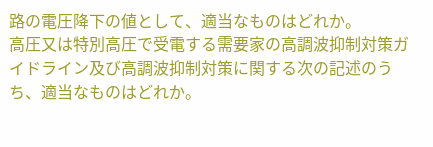路の電圧降下の値として、適当なものはどれか。
高圧又は特別高圧で受電する需要家の高調波抑制対策ガイドライン及び高調波抑制対策に関する次の記述のうち、適当なものはどれか。